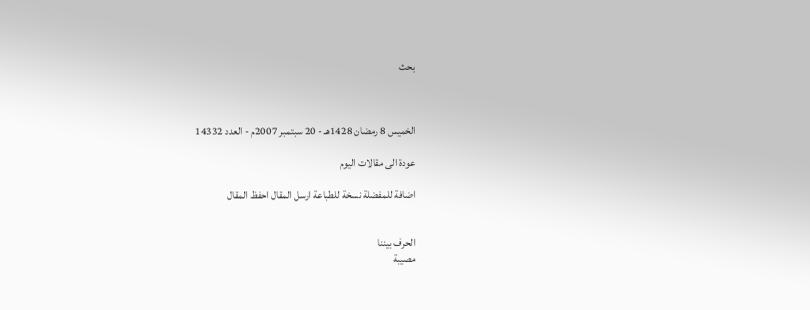بحث



الخميس 8 رمضان 1428هـ - 20 سبتمبر 2007م - العدد 14332

عودة الى مقالات اليوم

اضافة للمفضلة نسخة للطباعة ارسل المقال احفظ المقال


الحرف بيننا
مصيبة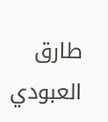طارق العبودي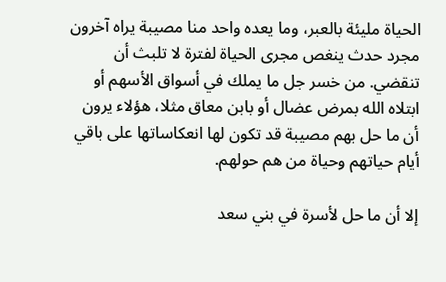الحياة مليئة بالعبر، وما يعده واحد منا مصيبة يراه آخرون مجرد حدث ينغص مجرى الحياة لفترة لا تلبث أن تنقضي. من خسر جل ما يملك في أسواق الأسهم أو ابتلاه الله بمرض عضال أو بابن معاق مثلا، هؤلاء يرون أن ما حل بهم مصيبة قد تكون لها انعكاساتها على باقي أيام حياتهم وحياة من هم حولهم.

إلا أن ما حل لأسرة في بني سعد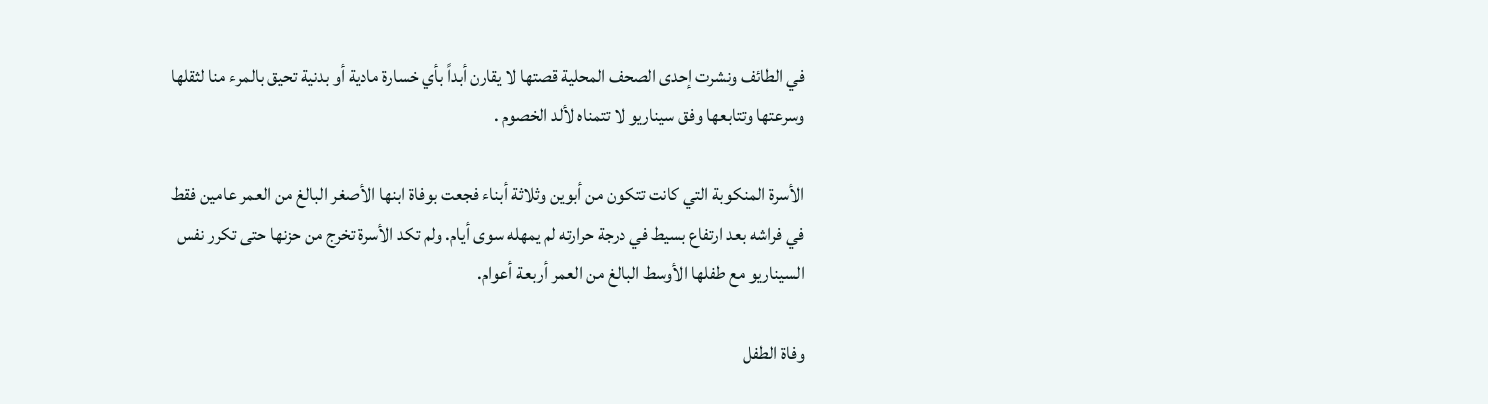في الطائف ونشرت إحدى الصحف المحلية قصتها لا يقارن أبداً بأي خسارة مادية أو بدنية تحيق بالمرء منا لثقلها وسرعتها وتتابعها وفق سيناريو لا تتمناه لألد الخصوم .

الأسرة المنكوبة التي كانت تتكون من أبوين وثلاثة أبناء فجعت بوفاة ابنها الأصغر البالغ من العمر عامين فقط في فراشه بعد ارتفاع بسيط في درجة حرارته لم يمهله سوى أيام. ولم تكد الأسرة تخرج من حزنها حتى تكرر نفس السيناريو مع طفلها الأوسط البالغ من العمر أربعة أعوام.

وفاة الطفل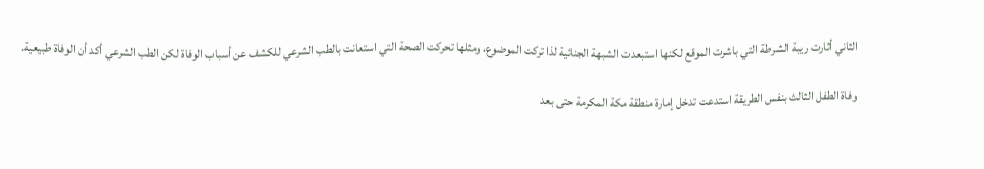الثاني أثارت ريبة الشرطة التي باشرت الموقع لكنها استبعدت الشبهة الجنائية لذا تركت الموضوع، ومثلها تحركت الصحة التي استعانت بالطب الشرعي للكشف عن أسباب الوفاة لكن الطب الشرعي أكد أن الوفاة طبيعية.

وفاة الطفل الثالث بنفس الطريقة استدعت تدخل إمارة منطقة مكة المكرمة حتى بعد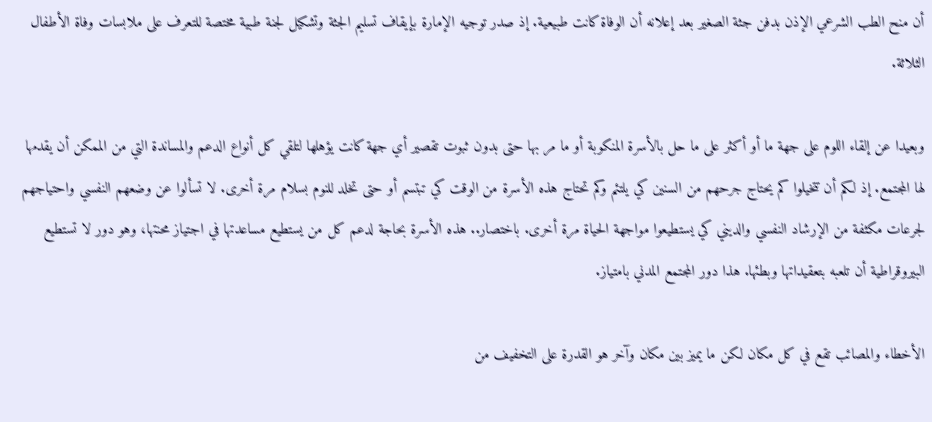أن منح الطب الشرعي الإذن بدفن جثة الصغير بعد إعلانه أن الوفاة كانت طبيعية. إذ صدر توجيه الإمارة بإيقاف تسليم الجثة وتشكيل لجنة طبية مختصة للتعرف على ملابسات وفاة الأطفال الثلاثة.

وبعيدا عن إلقاء اللوم على جهة ما أو أكثر على ما حل بالأسرة المنكوبة أو ما مر بها حتى بدون ثبوت تقصير أي جهة كانت يؤهلها لتلقي كل أنواع الدعم والمساندة التي من الممكن أن يقدمها لها المجتمع. إذ لكم أن تتخيلوا كم يحتاج جرحهم من السنين كي يلتئم وكم تحتاج هذه الأسرة من الوقت كي تبتسم أو حتى تخلد للنوم بسلام مرة أخرى. لا تسألوا عن وضعهم النفسي واحتياجهم لجرعات مكثفة من الإرشاد النفسي والديني كي يستطيعوا مواجهة الحياة مرة أخرى. باختصار.. هذه الأسرة بحاجة لدعم كل من يستطيع مساعدتها في اجتياز محنتها، وهو دور لا تستطيع البيروقراطية أن تلعبه بتعقيداتها وبطئها. هذا دور المجتمع المدني بامتياز.

الأخطاء والمصائب تقع في كل مكان لكن ما يميز بين مكان وآخر هو القدرة على التخفيف من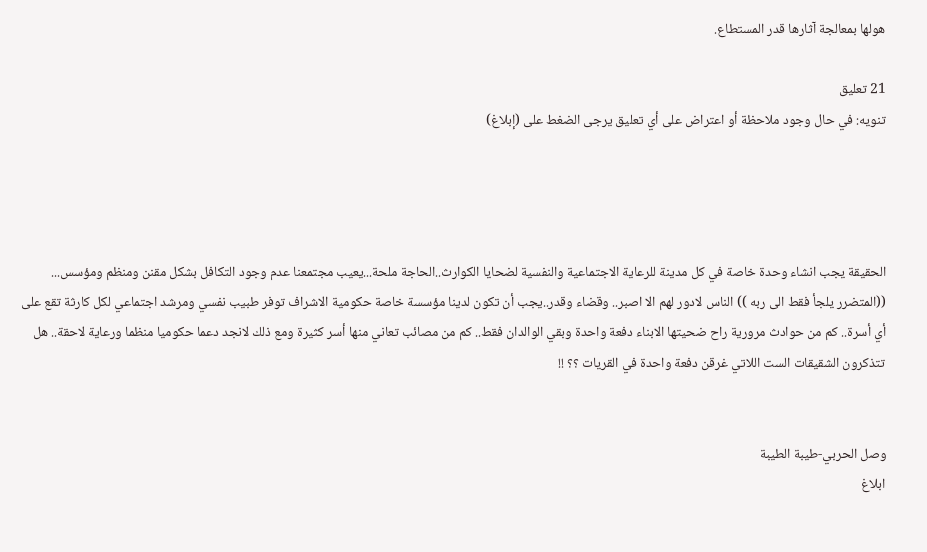هولها بمعالجة آثارها قدر المستطاع.

21 تعليق
تنويه: في حال وجود ملاحظة أو اعتراض على أي تعليق يرجى الضغط على (إبلاغ)




الحقيقة يجب انشاء وحدة خاصة في كل مدينة للرعاية الاجتماعية والنفسية لضحايا الكوارث..الحاجة ملحة...يعيب مجتمعنا عدم وجود التكافل بشكل مقنن ومنظم ومؤسس... ((المتضرر يلجأ فقط الى ربه )) الناس لادور لهم الا اصبر.. وقضاء وقدر..يجب أن تكون لدينا مؤسسة خاصة حكومية الاشراف توفر طبيب نفسي ومرشد اجتماعي لكل كارثة تقع على أي أسرة.. كم من حوادث مرورية راح ضحيتها الابناء دفعة واحدة وبقي الوالدان فقط.. كم من مصائب تعاني منها أسر كثيرة ومع ذلك لانجد دعما حكوميا منظما ورعاية لاحقة.. هل تتذكرون الشقيقات الست اللاتي غرقن دفعة واحدة في القريات ؟؟ !!


وصل الحربي-طيبة الطيبة
ابلاغ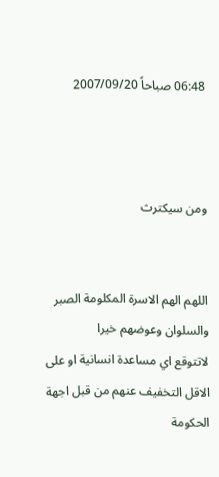06:48 صباحاً 2007/09/20



ومن سيكترث


اللهم الهم الاسرة المكلومة الصبر والسلوان وعوضهم خيرا
لاتتوقع اي مساعدة انسانية او على الاقل التخفيف عنهم من قبل اجهة الحكومة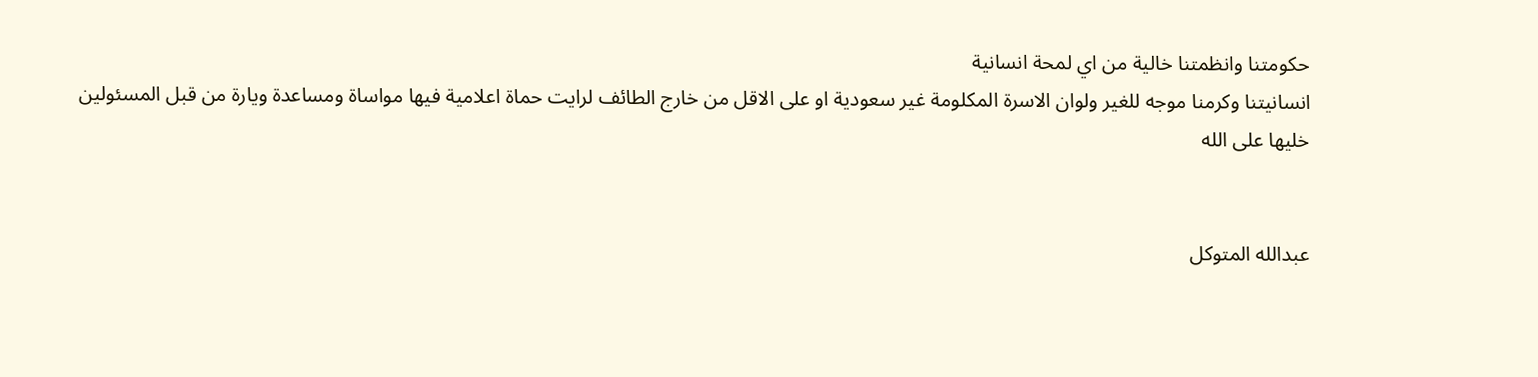حكومتنا وانظمتنا خالية من اي لمحة انسانية
انسانيتنا وكرمنا موجه للغير ولوان الاسرة المكلومة غير سعودية او على الاقل من خارج الطائف لرايت حماة اعلامية فيها مواساة ومساعدة ويارة من قبل المسئولين
خليها على الله


عبدالله المتوكل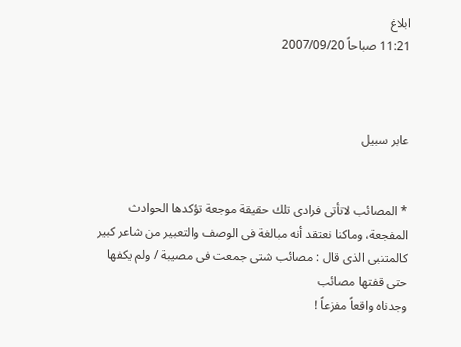ابلاغ
11:21 صباحاً 2007/09/20



عابر سبيل


* المصائب لاتأتى فرادى تلك حقيقة موجعة تؤكدها الحوادث المفجعة، وماكنا نعتقد أنه مبالغة فى الوصف والتعبير من شاعر كبير كالمتنبى الذى قال : مصائب شتى جمعت فى مصيبة / ولم يكفها حتى قفتها مصائب
وجدناه واقعاً مفزعاً !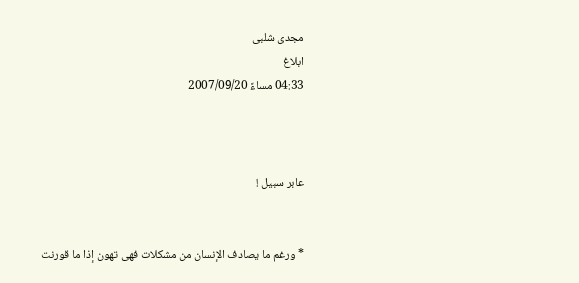مجدى شلبى
ابلاغ
04:33 مساءً 2007/09/20



عابر سبيل !


* ورغم ما يصادف الإنسان من مشكلات فهى تهون إذا ما قورنت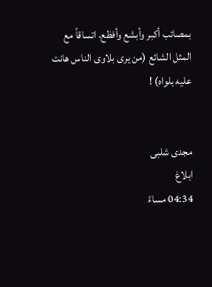بمصائب أكبر وأبشع وأفظع، اتساقاً مع المثل الشائع (من يرى بلاوى الناس هانت عليه بلواه) !


مجدى شلبى
ابلاغ
04:34 مساءً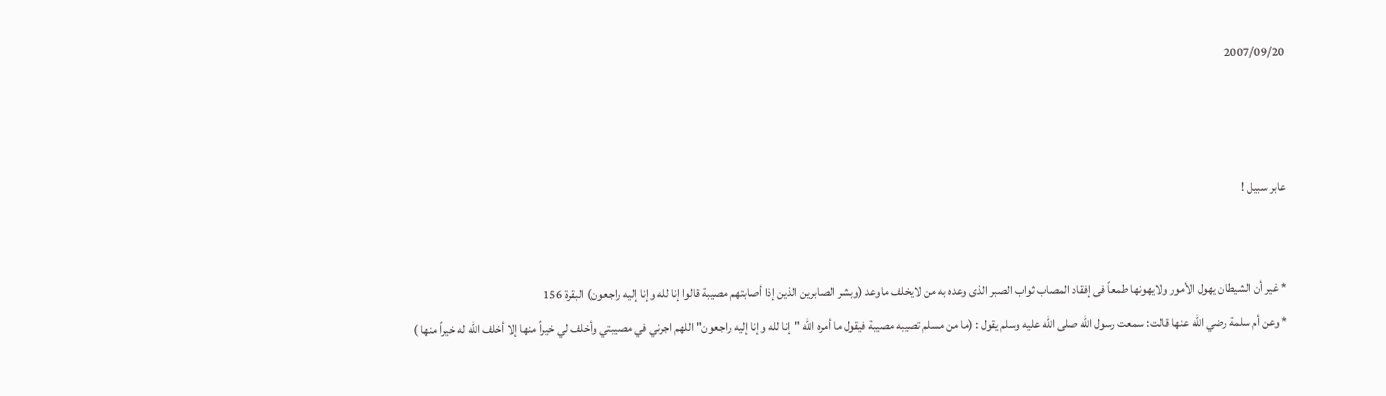2007/09/20



عابر سبيل !


* غير أن الشيطان يهول الأمور ولايهونها طمعاً فى إفقاد المصاب ثواب الصبر الذى وعده به من لايخلف ماوعد (وبشر الصابرين الذين إذا أصابتهم مصيبة قالوا إنا لله وإنا إليه راجعون) البقرة 156
* وعن أم سلمة رضي الله عنها قالت: سمعت رسول الله صلى الله عليه وسلم يقول : (ما من مسلم تصيبه مصيبة فيقول ما أمره الله "إنا لله وإنا إليه راجعون" اللهم اجرني في مصيبتي وأخلف لي خيراً منها إلا أخلف الله له خيراً منها )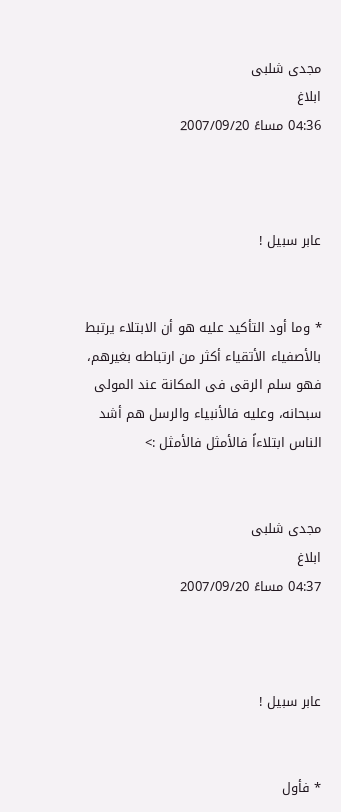مجدى شلبى
ابلاغ
04:36 مساءً 2007/09/20



عابر سبيل !


* وما أود التأكيد عليه هو أن الابتلاء يرتبط بالأصفياء الأتقياء أكثر من ارتباطه بغيرهم، فهو سلم الرقى فى المكانة عند المولى سبحانه، وعليه فالأنبياء والرسل هم أشد الناس ابتلاءاً فالأمثل فالأمثل :>


مجدى شلبى
ابلاغ
04:37 مساءً 2007/09/20



عابر سبيل !


* فأول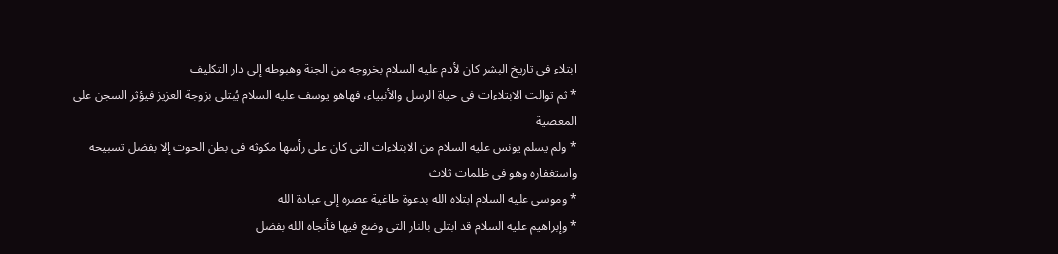ابتلاء فى تاريخ البشر كان لأدم عليه السلام بخروجه من الجنة وهبوطه إلى دار التكليف
* ثم توالت الابتلاءات فى حياة الرسل والأنبياء، فهاهو يوسف عليه السلام يُبتلى بزوجة العزيز فيؤثر السجن على المعصية
* ولم يسلم يونس عليه السلام من الابتلاءات التى كان على رأسها مكوثه فى بطن الحوت إلا بفضل تسبيحه واستغفاره وهو فى ظلمات ثلاث
* وموسى عليه السلام ابتلاه الله بدعوة طاغية عصره إلى عبادة الله
* وإبراهيم عليه السلام قد ابتلى بالنار التى وضع فيها فأنجاه الله بفضل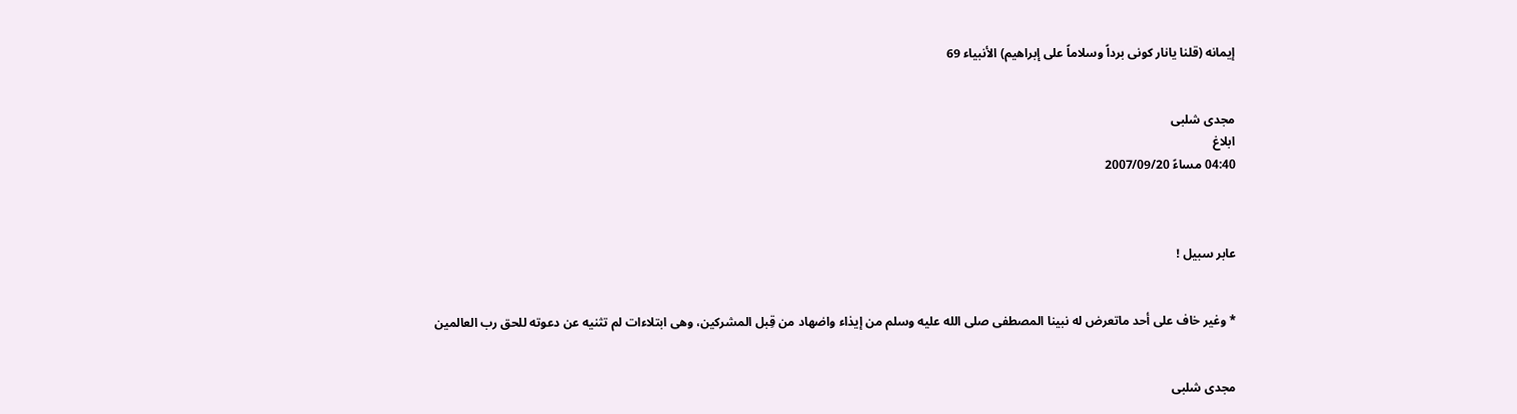إيمانه (قلنا يانار كونى برداً وسلاماً على إبراهيم) الأنبياء 69


مجدى شلبى
ابلاغ
04:40 مساءً 2007/09/20



عابر سبيل !


* وغير خاف على أحد ماتعرض له نبينا المصطفى صلى الله عليه وسلم من إيذاء واضهاد من قِبل المشركين، وهى ابتلاءات لم تثنيه عن دعوته للحق رب العالمين


مجدى شلبى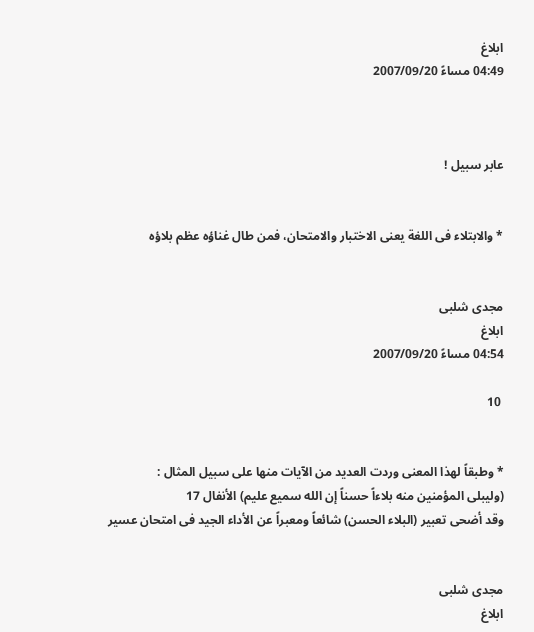ابلاغ
04:49 مساءً 2007/09/20



عابر سبيل !


* والابتلاء فى اللغة يعنى الاختبار والامتحان، فمن طال غناؤه عظم بلاؤه


مجدى شلبى
ابلاغ
04:54 مساءً 2007/09/20

 10


* وطبقاً لهذا المعنى وردت العديد من الآيات منها على سبيل المثال :
(وليبلى المؤمنين منه بلاءاً حسناً إن الله سميع عليم) الأنفال 17
وقد أضحى تعبير (البلاء الحسن) شائعاً ومعبراً عن الأداء الجيد فى امتحان عسير


مجدى شلبى
ابلاغ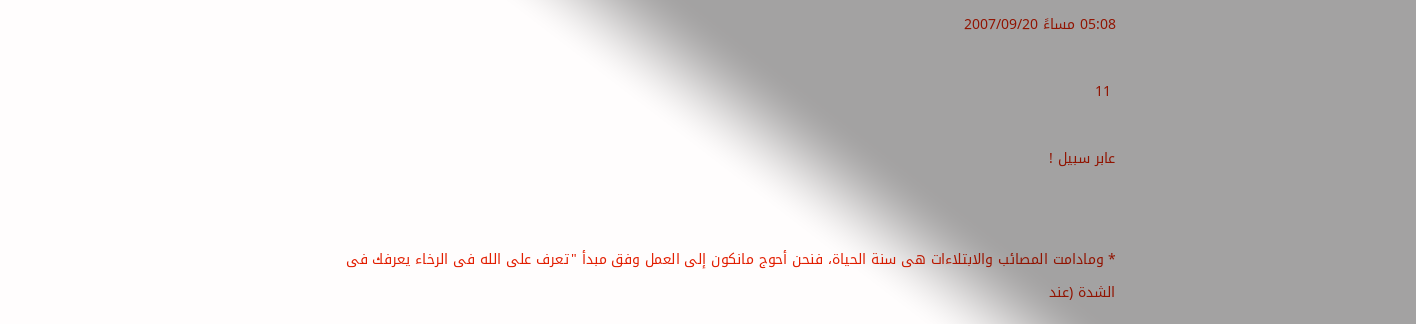05:08 مساءً 2007/09/20

 11

عابر سبيل !


* ومادامت المصائب والابتلاءات هى سنة الحياة، فنحن أحوج مانكون إلى العمل وفق مبدأ "تعرف على الله فى الرخاء يعرفك فى الشدة (عند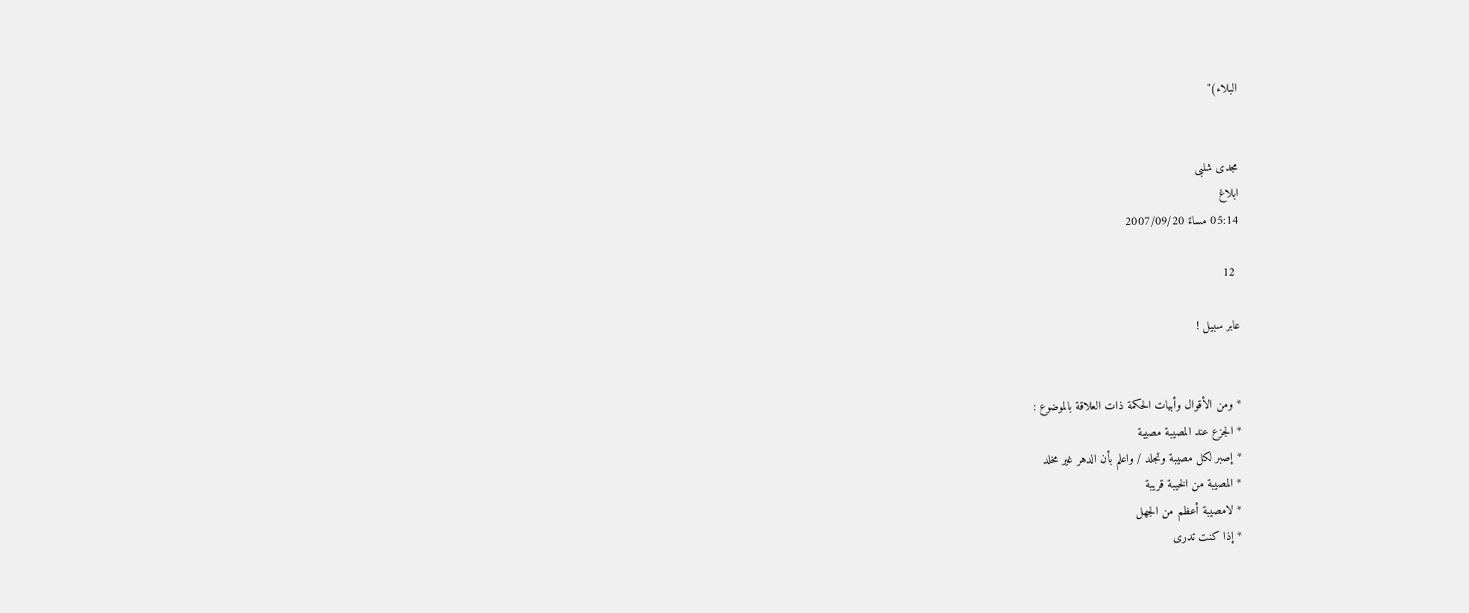البلاء)"


مجدى شلبى
ابلاغ
05:14 مساءً 2007/09/20

 12

عابر سبيل !


* ومن الأقوال وأبيات الحكمة ذات العلاقة بالموضوع :
* الجزع عند المصيبة مصيبة
* إصبر لكل مصيبة وتجلد / واعلم بأن الدهر غير مخلد
* المصيبة من الخيبة قريبة
* لامصيبة أعظم من الجهل
* إذا كنت تدرى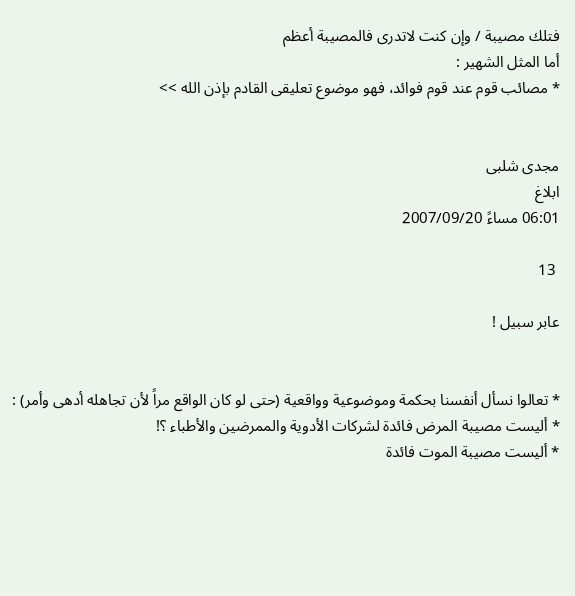فتلك مصيبة / وإن كنت لاتدرى فالمصيبة أعظم
أما المثل الشهير :
* مصائب قوم عند قوم فوائد، فهو موضوع تعليقى القادم بإذن الله >>


مجدى شلبى
ابلاغ
06:01 مساءً 2007/09/20

 13

عابر سبيل !


* تعالوا نسأل أنفسنا بحكمة وموضوعية وواقعية (حتى لو كان الواقع مراً لأن تجاهله أدهى وأمر) :
* أليست مصيبة المرض فائدة لشركات الأدوية والممرضين والأطباء ؟!
* أليست مصيبة الموت فائدة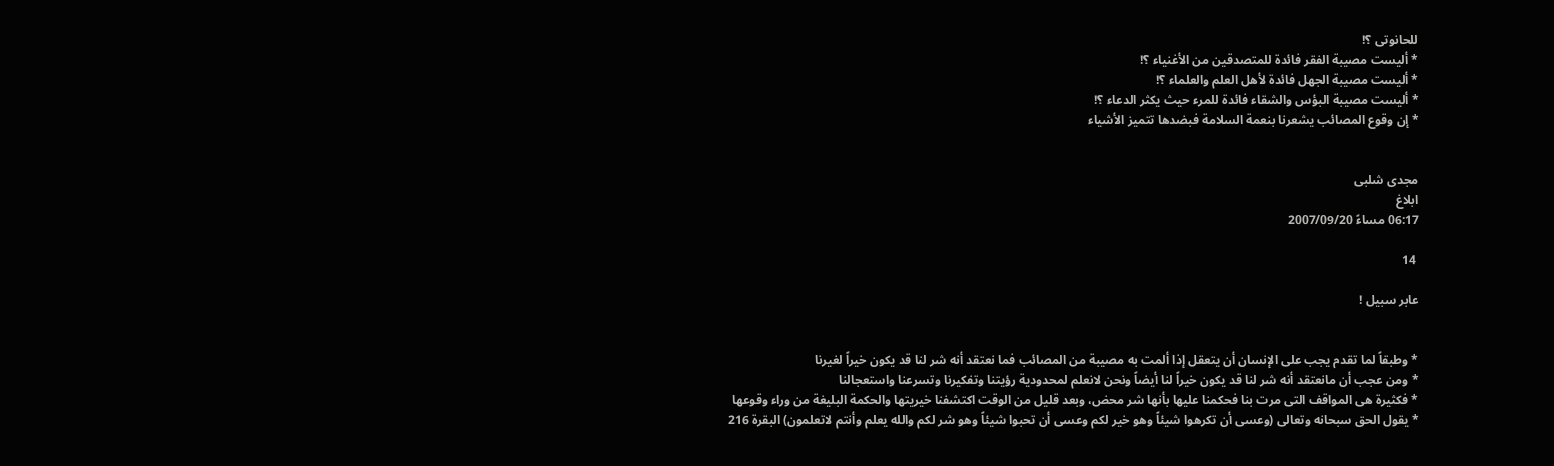للحانوتى ؟!
* أليست مصيبة الفقر فائدة للمتصدقين من الأغنياء ؟!
* أليست مصيبة الجهل فائدة لأهل العلم والعلماء ؟!
* أليست مصيبة البؤس والشقاء فائدة للمرء حيث يكثر الدعاء ؟!
* إن وقوع المصائب يشعرنا بنعمة السلامة فبضدها تتميز الأشياء


مجدى شلبى
ابلاغ
06:17 مساءً 2007/09/20

 14

عابر سبيل !


* وطبقاً لما تقدم يجب على الإنسان أن يتعقل إذا ألمت به مصيبة من المصائب فما نعتقد أنه شر لنا قد يكون خيراً لغيرنا
* ومن عجب أن مانعتقد أنه شر لنا قد يكون خيراً لنا أيضاً ونحن لانعلم لمحدودية رؤيتنا وتفكيرنا وتسرعنا واستعجالنا
* فكثيرة هى المواقف التى مرت بنا فحكمنا عليها بأنها شر محض، وبعد قليل من الوقت اكتشفنا خيريتها والحكمة البليغة من وراء وقوعها
* يقول الحق سبحانه وتعالى (وعسى أن تكرهوا شيئاً وهو خير لكم وعسى أن تحبوا شيئاً وهو شر لكم والله يعلم وأنتم لاتعلمون) البقرة 216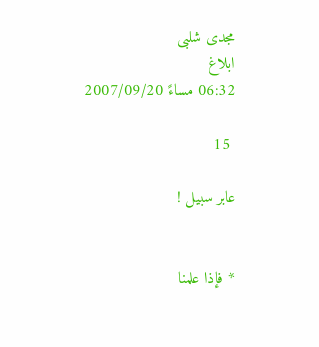مجدى شلبى
ابلاغ
06:32 مساءً 2007/09/20

 15

عابر سبيل !


* فإذا علمنا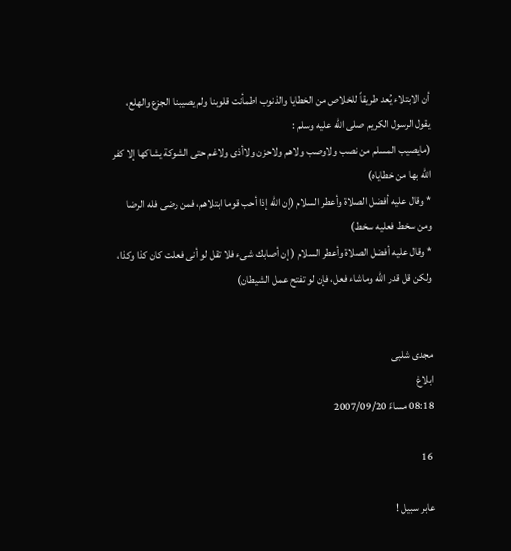أن الابتلاء يُعد طريقاً للخلاص من الخطايا والذنوب اطمأنت قلوبنا ولم يصيبنا الجزع والهلع، يقول الرسول الكريم صلى الله عليه وسلم :
(مايصيب المسلم من نصب ولاوصب ولاهم ولاحزن ولاأذى ولاغم حتى الشوكة يشاكها إلا كفر الله بها من خطاياه)
* وقال عليه أفضل الصلاة وأعطر السلام (إن الله إذا أحب قوما ابتلاهم، فمن رضى فله الرضا ومن سخط فعليه سخط)
* وقال عليه أفضل الصلاة وأعطر السلام ( إن أصابك شىء فلا تقل لو أنى فعلت كان كذا وكذا، ولكن قل قدر الله وماشاء فعل، فإن لو تفتح عمل الشيطان)


مجدى شلبى
ابلاغ
08:18 مساءً 2007/09/20

 16

عابر سبيل !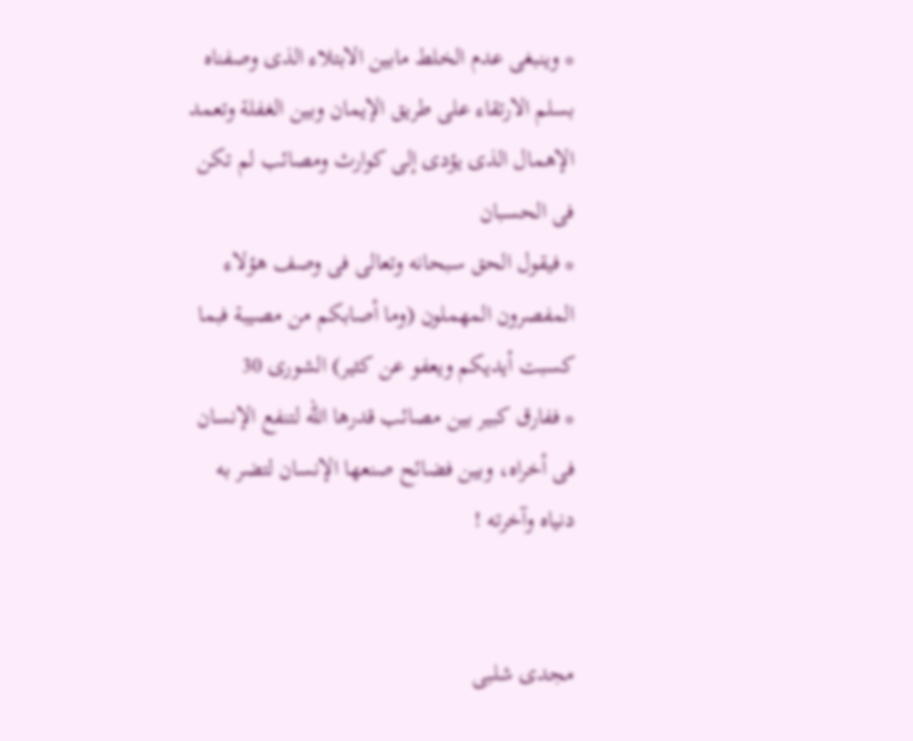* وينبغى عدم الخلط مابين الابتلاء الذى وصفناه بسلم الارتقاء على طريق الإيمان وبين الغفلة وتعمد الإهمال الذى يؤدى إلى كوارث ومصائب لم تكن فى الحسبان
* فيقول الحق سبحانه وتعالى فى وصف هؤلاء المفصرون المهملون (وما أصابكم من مصيبة فبما كسبت أيديكم ويعفو عن كثير) الشورى 30
* ففارق كبير بين مصائب قدرها الله لتنفع الإنسان فى أخراه، وبين فضائح صنعها الإنسان لتضر به دنياه وآخرته !


مجدى شلبى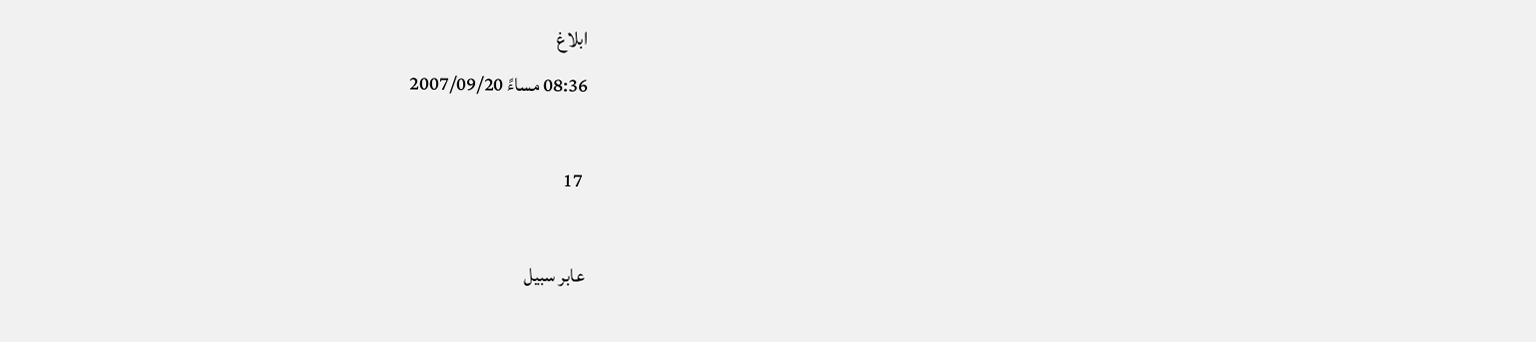ابلاغ
08:36 مساءً 2007/09/20

 17

عابر سبيل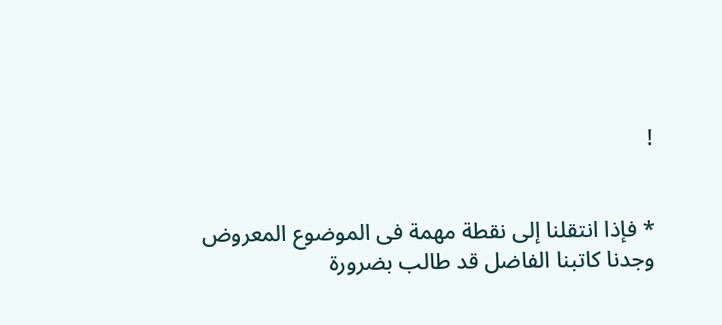!


* فإذا انتقلنا إلى نقطة مهمة فى الموضوع المعروض وجدنا كاتبنا الفاضل قد طالب بضرورة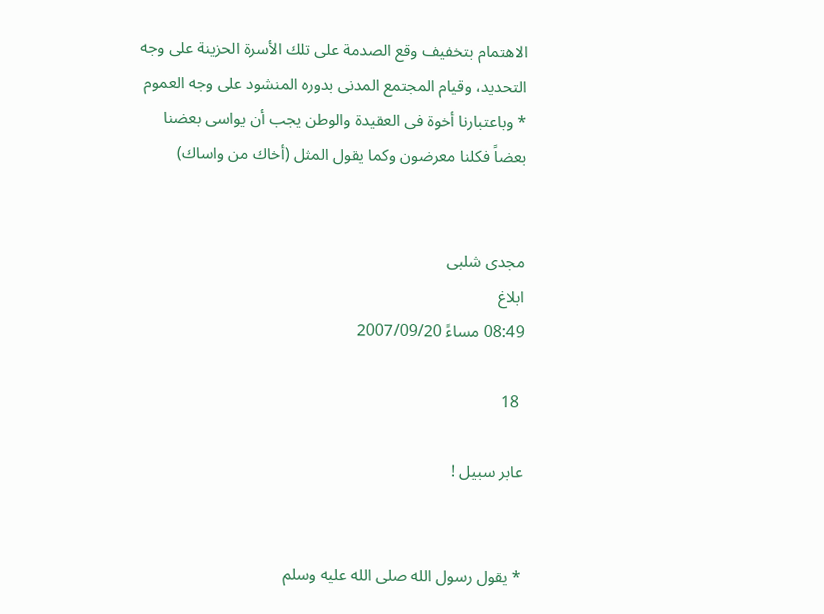الاهتمام بتخفيف وقع الصدمة على تلك الأسرة الحزينة على وجه التحديد، وقيام المجتمع المدنى بدوره المنشود على وجه العموم
* وباعتبارنا أخوة فى العقيدة والوطن يجب أن يواسى بعضنا بعضاً فكلنا معرضون وكما يقول المثل (أخاك من واساك)


مجدى شلبى
ابلاغ
08:49 مساءً 2007/09/20

 18

عابر سبيل !


* يقول رسول الله صلى الله عليه وسلم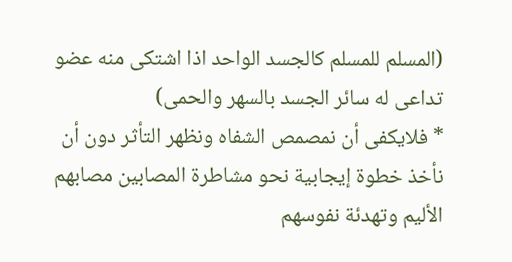(المسلم للمسلم كالجسد الواحد اذا اشتكى منه عضو تداعى له سائر الجسد بالسهر والحمى)
* فلايكفى أن نمصمص الشفاه ونظهر التأثر دون أن نأخذ خطوة إيجابية نحو مشاطرة المصابين مصابهم الأليم وتهدئة نفوسهم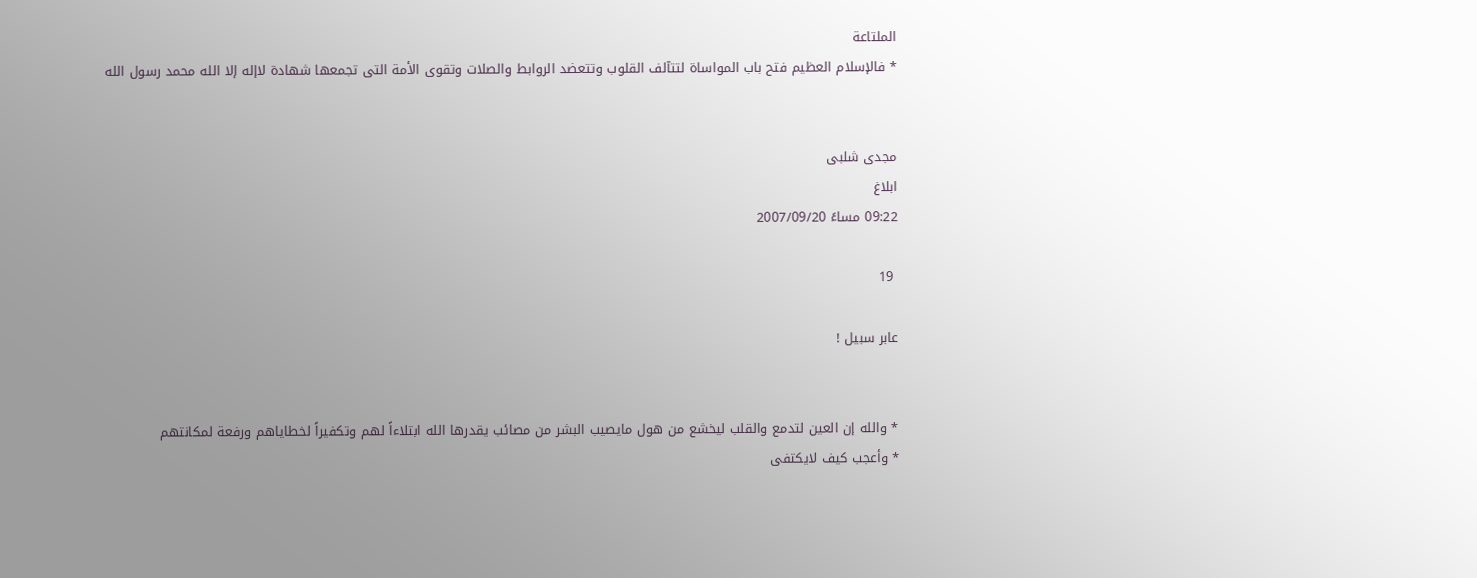الملتاعة
* فالإسلام العظيم فتح باب المواساة لتتآلف القلوب وتتعضد الروابط والصلات وتقوى الأمة التى تجمعها شهادة لاإله إلا الله محمد رسول الله


مجدى شلبى
ابلاغ
09:22 مساءً 2007/09/20

 19

عابر سبيل !


* والله إن العين لتدمع والقلب ليخشع من هول مايصيب البشر من مصائب يقدرها الله ابتلاءاً لهم وتكفيراً لخطاياهم ورفعة لمكانتهم
* وأعجب كيف لايكتفى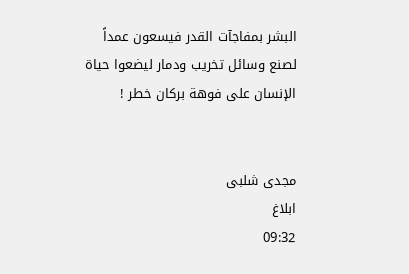البشر بمفاجآت القدر فيسعون عمداً لصنع وسائل تخريب ودمار ليضعوا حياة الإنسان على فوهة بركان خطر !


مجدى شلبى
ابلاغ
09:32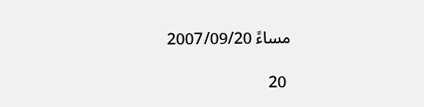مساءً 2007/09/20

 20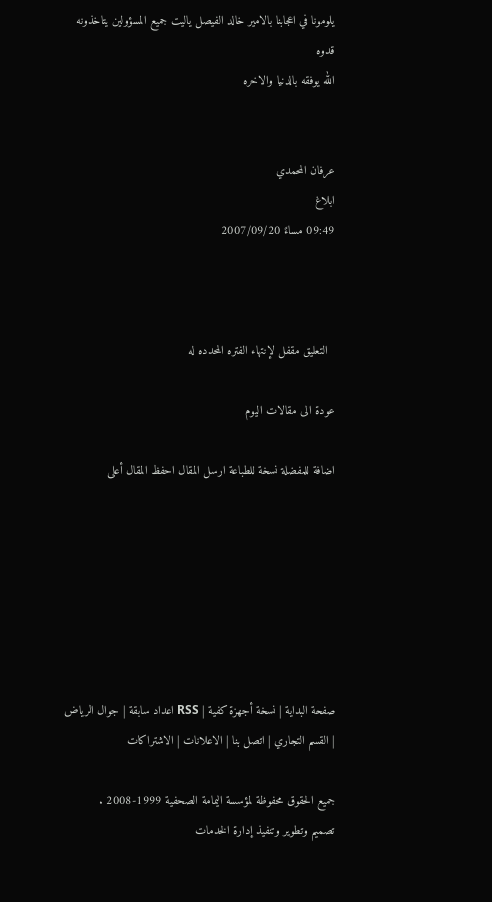يلومونا في اعجابنا بالامير خالد الفيصل ياليت جميع المسؤولين يتاخذونه قدوه
الله يوفقه بالدنيا والاخره


عرفان المحمدي
ابلاغ
09:49 مساءً 2007/09/20



  التعليق مقفل لإنتهاء الفتره المحدده له

عودة الى مقالات اليوم

اضافة للمفضلة نسخة للطباعة ارسل المقال احفظ المقال أعلى







صفحة البداية | نسخة أجهزة كفية | RSS اعداد سابقة | جوال الرياض | القسم التجاري | اتصل بنا | الاعلانات | الاشتراكات

جميع الحقوق محفوظة لمؤسسة اليمامة الصحفية 1999-2008 .
تصميم وتطوير وتنفيذ إدارة الخدمات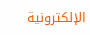الإلكترونية